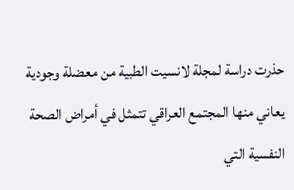حذرت دراسة لمجلة لانسيت الطبية من معضلة وجودية يعاني منها المجتمع العراقي تتمثل في أمراض الصحة النفسية التي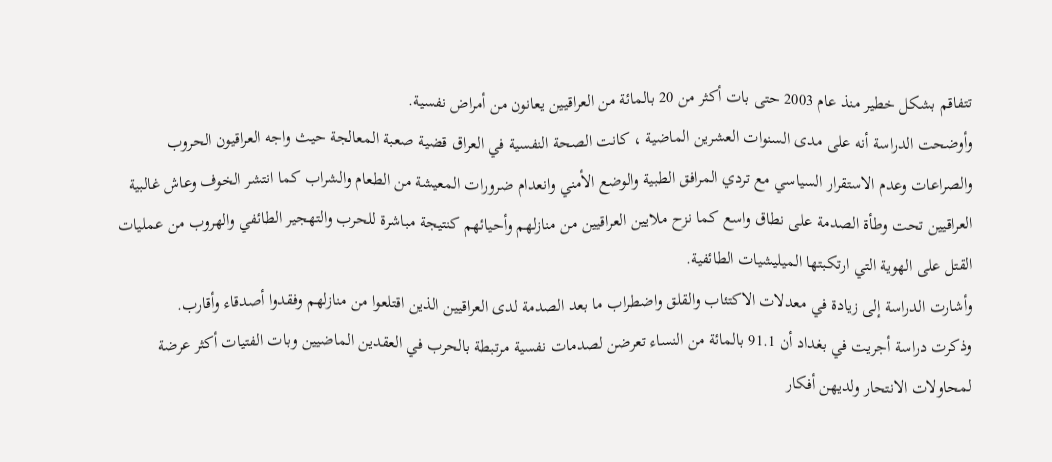تتفاقم بشكل خطير منذ عام 2003 حتى بات أكثر من 20 بالمائة من العراقيين يعانون من أمراض نفسية.
وأوضحت الدراسة أنه على مدى السنوات العشرين الماضية ، كانت الصحة النفسية في العراق قضية صعبة المعالجة حيث واجه العراقيون الحروب والصراعات وعدم الاستقرار السياسي مع تردي المرافق الطبية والوضع الأمني وانعدام ضرورات المعيشة من الطعام والشراب كما انتشر الخوف وعاش غالبية العراقيين تحت وطأة الصدمة على نطاق واسع كما نزح ملايين العراقيين من منازلهم وأحيائهم كنتيجة مباشرة للحرب والتهجير الطائفي والهروب من عمليات القتل على الهوية التي ارتكبتها الميليشيات الطائفية.
وأشارت الدراسة إلى زيادة في معدلات الاكتئاب والقلق واضطراب ما بعد الصدمة لدى العراقيين الذين اقتلعوا من منازلهم وفقدوا أصدقاء وأقارب.
وذكرت دراسة أجريت في بغداد أن 91.1 بالمائة من النساء تعرضن لصدمات نفسية مرتبطة بالحرب في العقدين الماضيين وبات الفتيات أكثر عرضة لمحاولات الانتحار ولديهن أفكار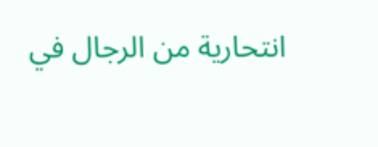انتحارية من الرجال في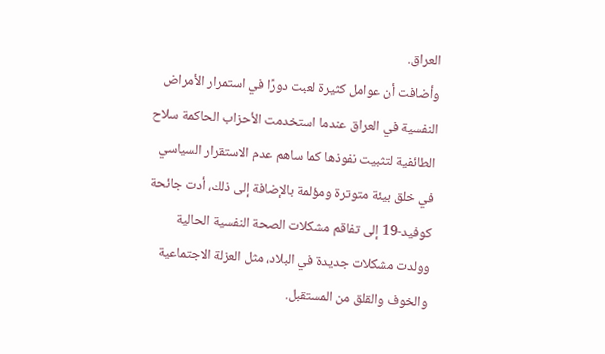العراق.
وأضافت أن عوامل كثيرة لعبت دورًا في استمرار الأمراض النفسية في العراق عندما استخدمت الأحزاب الحاكمة سلاح الطائفية لتثبيت نفوذها كما ساهم عدم الاستقرار السياسي في خلق بيئة متوترة ومؤلمة بالإضافة إلى ذلك، أدت جائحة كوفيد-19 إلى تفاقم مشكلات الصحة النفسية الحالية وولدت مشكلات جديدة في البلاد، مثل العزلة الاجتماعية والخوف والقلق من المستقبل.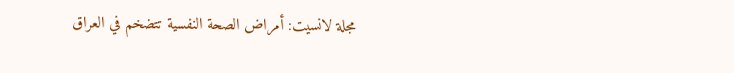مجلة لانسيت: أمراض الصحة النفسية تتضخم في العراق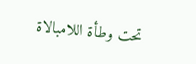تحت وطأة اللامبالاة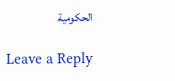الحكومية

Leave a Reply